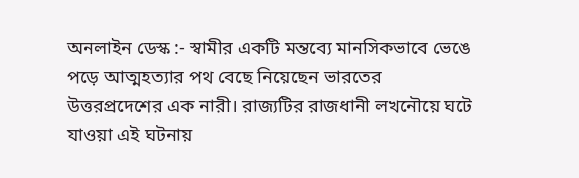অনলাইন ডেস্ক :- স্বামীর একটি মন্তব্যে মানসিকভাবে ভেঙে পড়ে আত্মহত্যার পথ বেছে নিয়েছেন ভারতের উত্তরপ্রদেশের এক নারী। রাজ্যটির রাজধানী লখনৌয়ে ঘটে যাওয়া এই ঘটনায়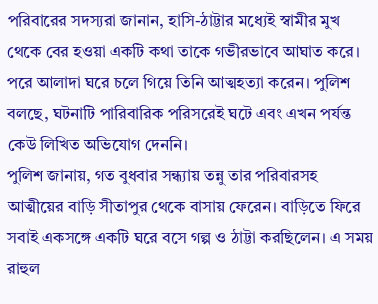পরিবারের সদস্যরা জানান, হাসি-ঠাট্টার মধ্যেই স্বামীর মুখ থেকে বের হওয়া একটি কথা তাকে গভীরভাবে আঘাত করে। পরে আলাদা ঘরে চলে গিয়ে তিনি আত্মহত্যা করেন। পুলিশ বলছে, ঘটনাটি পারিবারিক পরিসরেই ঘটে এবং এখন পর্যন্ত কেউ লিখিত অভিযোগ দেননি।
পুলিশ জানায়, গত বুধবার সন্ধ্যায় তন্নু তার পরিবারসহ আত্মীয়ের বাড়ি সীতাপুর থেকে বাসায় ফেরেন। বাড়িতে ফিরে সবাই একসঙ্গে একটি ঘরে বসে গল্প ও ঠাট্টা করছিলেন। এ সময় রাহুল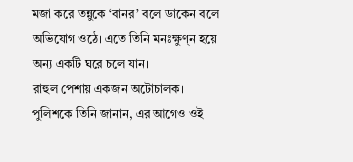মজা করে তন্নুকে ‘বানর’ বলে ডাকেন বলে অভিযোগ ওঠে। এতে তিনি মনঃক্ষুণ্ন হয়ে অন্য একটি ঘরে চলে যান।
রাহুল পেশায় একজন অটোচালক। পুলিশকে তিনি জানান, এর আগেও ওই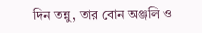দিন তন্নু, তার বোন অঞ্জলি ও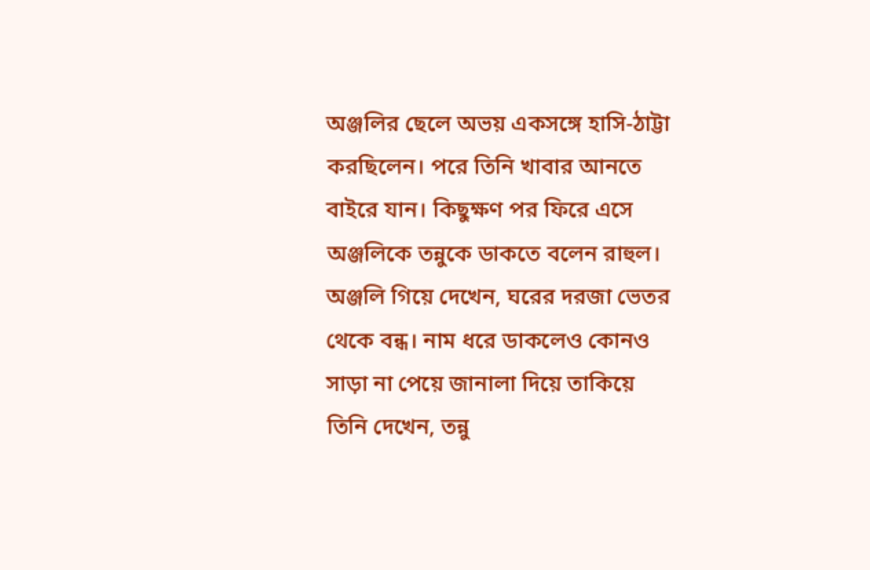অঞ্জলির ছেলে অভয় একসঙ্গে হাসি-ঠাট্টা করছিলেন। পরে তিনি খাবার আনতে বাইরে যান। কিছুক্ষণ পর ফিরে এসে অঞ্জলিকে তন্নুকে ডাকতে বলেন রাহুল। অঞ্জলি গিয়ে দেখেন, ঘরের দরজা ভেতর থেকে বন্ধ। নাম ধরে ডাকলেও কোনও সাড়া না পেয়ে জানালা দিয়ে তাকিয়ে তিনি দেখেন, তন্নু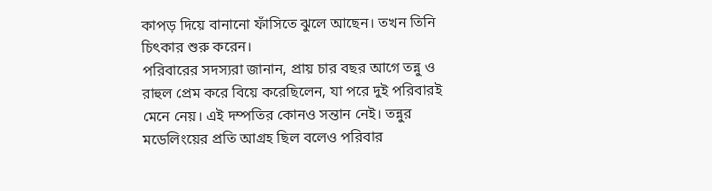কাপড় দিয়ে বানানো ফাঁসিতে ঝুলে আছেন। তখন তিনি চিৎকার শুরু করেন।
পরিবারের সদস্যরা জানান, প্রায় চার বছর আগে তন্নু ও রাহুল প্রেম করে বিয়ে করেছিলেন, যা পরে দুই পরিবারই মেনে নেয়। এই দম্পতির কোনও সন্তান নেই। তন্নুর মডেলিংয়ের প্রতি আগ্রহ ছিল বলেও পরিবার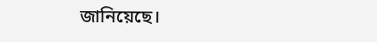জানিয়েছে।